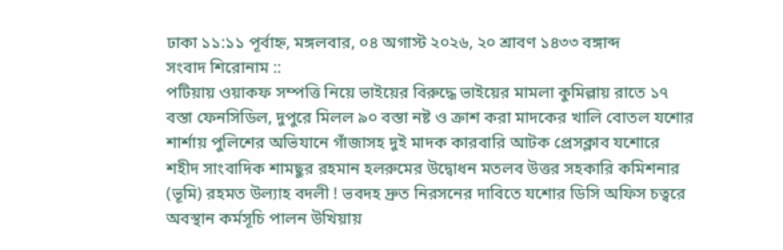ঢাকা ১১:১১ পূর্বাহ্ন, মঙ্গলবার, ০৪ অগাস্ট ২০২৬, ২০ শ্রাবণ ১৪৩৩ বঙ্গাব্দ
সংবাদ শিরোনাম ::
পটিয়ায় ওয়াকফ সম্পত্তি নিয়ে ভাইয়ের বিরুদ্ধে ভাইয়ের মামলা কুমিল্লায় রাতে ১৭ বস্তা ফেনসিডিল, দুপুরে মিলল ৯০ বস্তা নষ্ট ও ক্রাশ করা মাদকের খালি বোতল যশোর শার্শায় পুলিশের অভিযানে গাঁজাসহ দুই মাদক কারবারি আটক প্রেসক্লাব যশোরে শহীদ সাংবাদিক শামছুর রহমান হলরুমের উদ্বোধন মতলব উত্তর সহকারি কমিশনার (ভূমি) রহমত উল্যাহ বদলী ! ভবদহ দ্রুত নিরসনের দাবিতে যশোর ডিসি অফিস চত্বরে অবস্থান কর্মসূচি পালন উখিয়ায়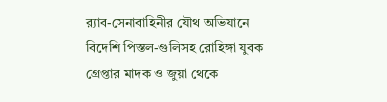র‌্যাব-সেনাবাহিনীর যৌথ অভিযানে বিদেশি পিস্তল-গুলিসহ রোহিঙ্গা যুবক গ্রেপ্তার মাদক ও জুয়া থেকে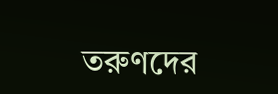তরুণদের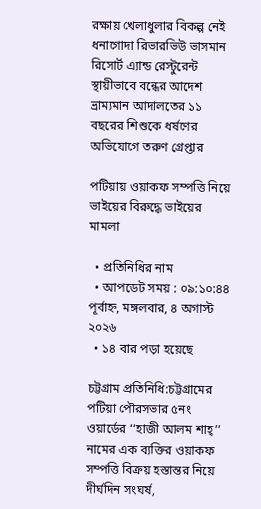রক্ষায় খেলাধুলার বিকল্প নেই ধনাগোদা রিভারভিউ ভাসমান রিসোর্ট এ্যান্ড রেস্টুরেন্ট স্থায়ীভাবে বন্ধের আদেশ ভ্রাম্যমান আদালতের ১১ বছরের শিশুকে ধর্ষণের অভিযোগে তরুণ গ্রেপ্তার

পটিয়ায় ওয়াকফ সম্পত্তি নিয়ে ভাইয়ের বিরুদ্ধে ভাইয়ের মামলা

  • প্রতিনিধির নাম
  • আপডেট সময় : ০৯:১০:৪৪ পূর্বাহ্ন, মঙ্গলবার, ৪ অগাস্ট ২০২৬
  • ১৪ বার পড়া হয়েছে

চট্টগ্রাম প্রতিনিধি:চট্টগ্রামের পটিয়া পৌরসভার ৫নং ওয়ার্ডের ‘‘হাজী আলম শাহ্’’ নামের এক ব্যক্তির ওয়াকফ সম্পত্তি বিক্রয় হস্তান্তর নিয়ে দীর্ঘদিন সংঘর্ষ,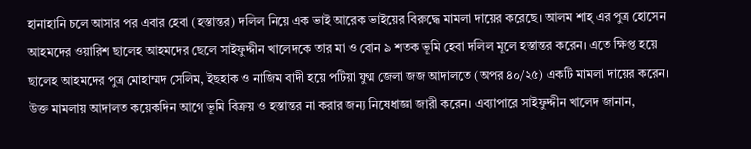হানাহানি চলে আসার পর এবার হেবা (হস্তান্তর) দলিল নিয়ে এক ভাই আরেক ভাইয়ের বিরুদ্ধে মামলা দায়ের করেছে। আলম শাহ্ এর পুত্র হোসেন আহমদের ওয়ারিশ ছালেহ আহমদের ছেলে সাইফুদ্দীন খালেদকে তার মা ও বোন ৯ শতক ভূমি হেবা দলিল মূলে হস্তান্তর করেন। এতে ক্ষিপ্ত হয়ে ছালেহ আহমদের পুত্র মোহাম্মদ সেলিম, ইছহাক ও নাজিম বাদী হয়ে পটিয়া যুগ্ম জেলা জজ আদালতে (অপর ৪০/২৫) একটি মামলা দায়ের করেন। উক্ত মামলায় আদালত কয়েকদিন আগে ভূমি বিক্রয় ও হস্তান্তর না করার জন্য নিষেধাজ্ঞা জারী করেন। এব্যাপারে সাইফুদ্দীন খালেদ জানান,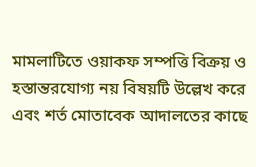মামলাটিতে ওয়াকফ সম্পত্তি বিক্রয় ও হস্তান্তরযোগ্য নয় বিষয়টি উল্লেখ করে এবং শর্ত মোতাবেক আদালতের কাছে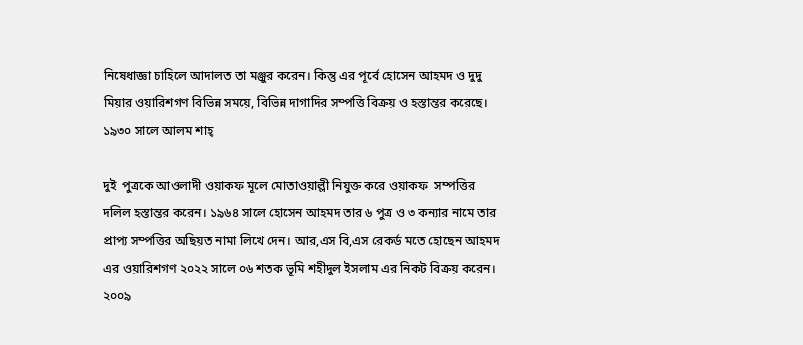নিষেধাজ্ঞা চাহিলে আদালত তা মঞ্জুর করেন। কিন্তু এর পূর্বে হোসেন আহমদ ও দুদু মিয়ার ওয়ারিশগণ বিভিন্ন সময়ে, বিভিন্ন দাগাদির সম্পত্তি বিক্রয় ও হস্তান্তর করেছে। ১৯৩০ সালে আলম শাহ্

দুই  পুত্রকে আওলাদী ওয়াকফ মূলে মোতাওয়াল্লী নিযুক্ত করে ওয়াকফ  সম্পত্তির দলিল হস্তান্তর করেন। ১৯৬৪ সালে হোসেন আহমদ তার ৬ পুত্র ও ৩ কন্যার নামে তার প্রাপ্য সম্পত্তির অছিয়ত নামা লিখে দেন। আর,এস বি,এস রেকর্ড মতে হোছেন আহমদ এর ওয়ারিশগণ ২০২২ সালে ০৬ শতক ভূমি শহীদুল ইসলাম এর নিকট বিক্রয় করেন। ২০০৯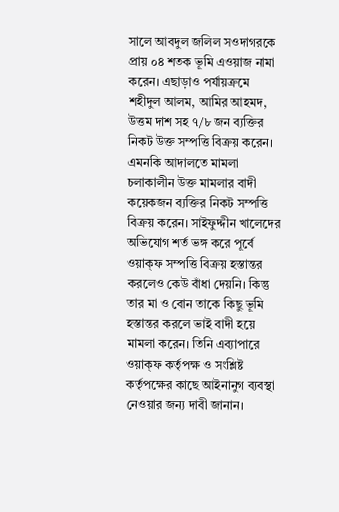সালে আবদুল জলিল সওদাগরকে প্রায় ০৪ শতক ভূমি এওয়াজ নামা করেন। এছাড়াও পর্যায়ক্রমে শহীদুল আলম, আমির আহমদ, উত্তম দাশ সহ ৭/৮ জন ব্যক্তির নিকট উক্ত সম্পত্তি বিক্রয় করেন। এমনকি আদালতে মামলা চলাকালীন উক্ত মামলার বাদী কয়েকজন ব্যক্তির নিকট সম্পত্তি বিক্রয় করেন। সাইফুদ্দীন খালেদের অভিযোগ শর্ত ভঙ্গ করে পূর্বে ওয়াক্ফ সম্পত্তি বিক্রয় হস্তান্তর করলেও কেউ বাঁধা দেয়নি। কিন্তু তার মা ও বোন তাকে কিছু ভূমি হস্তান্তর করলে ভাই বাদী হয়ে মামলা করেন। তিনি এব্যাপারে ওয়াক্ফ কর্তৃপক্ষ ও সংশ্লিষ্ট কর্তৃপক্ষের কাছে আইনানুগ ব্যবস্থা নেওয়ার জন্য দাবী জানান।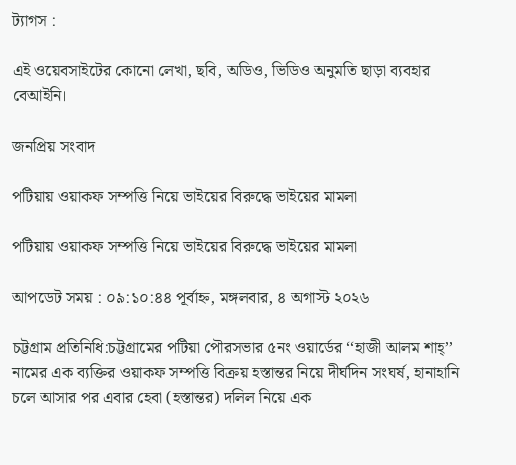ট্যাগস :

এই ওয়েবসাইটের কোনো লেখা, ছবি, অডিও, ভিডিও অনুমতি ছাড়া ব্যবহার বেআইনি।

জনপ্রিয় সংবাদ

পটিয়ায় ওয়াকফ সম্পত্তি নিয়ে ভাইয়ের বিরুদ্ধে ভাইয়ের মামলা

পটিয়ায় ওয়াকফ সম্পত্তি নিয়ে ভাইয়ের বিরুদ্ধে ভাইয়ের মামলা

আপডেট সময় : ০৯:১০:৪৪ পূর্বাহ্ন, মঙ্গলবার, ৪ অগাস্ট ২০২৬

চট্টগ্রাম প্রতিনিধি:চট্টগ্রামের পটিয়া পৌরসভার ৫নং ওয়ার্ডের ‘‘হাজী আলম শাহ্’’ নামের এক ব্যক্তির ওয়াকফ সম্পত্তি বিক্রয় হস্তান্তর নিয়ে দীর্ঘদিন সংঘর্ষ, হানাহানি চলে আসার পর এবার হেবা (হস্তান্তর) দলিল নিয়ে এক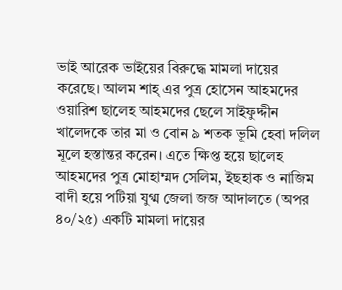ভাই আরেক ভাইয়ের বিরুদ্ধে মামলা দায়ের করেছে। আলম শাহ্ এর পুত্র হোসেন আহমদের ওয়ারিশ ছালেহ আহমদের ছেলে সাইফুদ্দীন খালেদকে তার মা ও বোন ৯ শতক ভূমি হেবা দলিল মূলে হস্তান্তর করেন। এতে ক্ষিপ্ত হয়ে ছালেহ আহমদের পুত্র মোহাম্মদ সেলিম, ইছহাক ও নাজিম বাদী হয়ে পটিয়া যুগ্ম জেলা জজ আদালতে (অপর ৪০/২৫) একটি মামলা দায়ের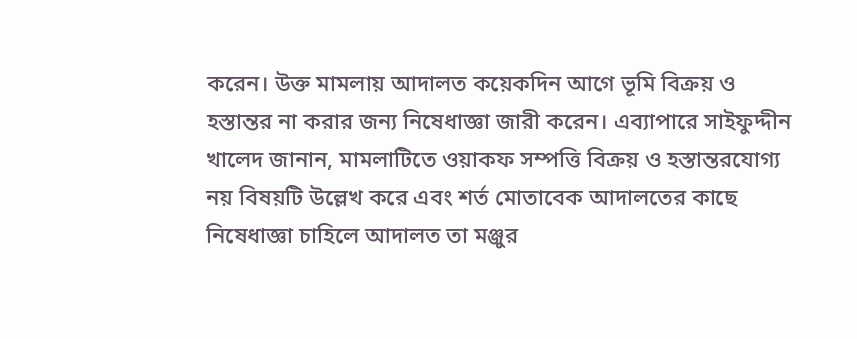করেন। উক্ত মামলায় আদালত কয়েকদিন আগে ভূমি বিক্রয় ও হস্তান্তর না করার জন্য নিষেধাজ্ঞা জারী করেন। এব্যাপারে সাইফুদ্দীন খালেদ জানান, মামলাটিতে ওয়াকফ সম্পত্তি বিক্রয় ও হস্তান্তরযোগ্য নয় বিষয়টি উল্লেখ করে এবং শর্ত মোতাবেক আদালতের কাছে নিষেধাজ্ঞা চাহিলে আদালত তা মঞ্জুর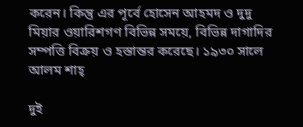করেন। কিন্তু এর পূর্বে হোসেন আহমদ ও দুদু মিয়ার ওয়ারিশগণ বিভিন্ন সময়ে, বিভিন্ন দাগাদির সম্পত্তি বিক্রয় ও হস্তান্তর করেছে। ১৯৩০ সালে আলম শাহ্

দুই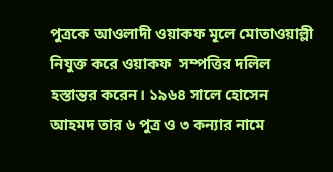পুত্রকে আওলাদী ওয়াকফ মূলে মোতাওয়াল্লী নিযুক্ত করে ওয়াকফ  সম্পত্তির দলিল হস্তান্তর করেন। ১৯৬৪ সালে হোসেন আহমদ তার ৬ পুত্র ও ৩ কন্যার নামে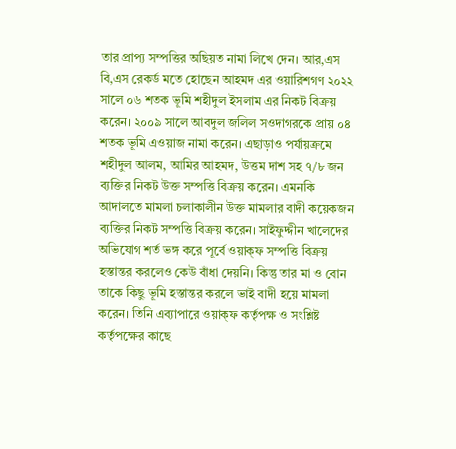তার প্রাপ্য সম্পত্তির অছিয়ত নামা লিখে দেন। আর,এস বি,এস রেকর্ড মতে হোছেন আহমদ এর ওয়ারিশগণ ২০২২ সালে ০৬ শতক ভূমি শহীদুল ইসলাম এর নিকট বিক্রয় করেন। ২০০৯ সালে আবদুল জলিল সওদাগরকে প্রায় ০৪ শতক ভূমি এওয়াজ নামা করেন। এছাড়াও পর্যায়ক্রমে শহীদুল আলম, আমির আহমদ, উত্তম দাশ সহ ৭/৮ জন ব্যক্তির নিকট উক্ত সম্পত্তি বিক্রয় করেন। এমনকি আদালতে মামলা চলাকালীন উক্ত মামলার বাদী কয়েকজন ব্যক্তির নিকট সম্পত্তি বিক্রয় করেন। সাইফুদ্দীন খালেদের অভিযোগ শর্ত ভঙ্গ করে পূর্বে ওয়াক্ফ সম্পত্তি বিক্রয় হস্তান্তর করলেও কেউ বাঁধা দেয়নি। কিন্তু তার মা ও বোন তাকে কিছু ভূমি হস্তান্তর করলে ভাই বাদী হয়ে মামলা করেন। তিনি এব্যাপারে ওয়াক্ফ কর্তৃপক্ষ ও সংশ্লিষ্ট কর্তৃপক্ষের কাছে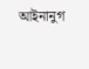আইনানুগ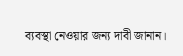ব্যবস্থা নেওয়ার জন্য দাবী জানান।